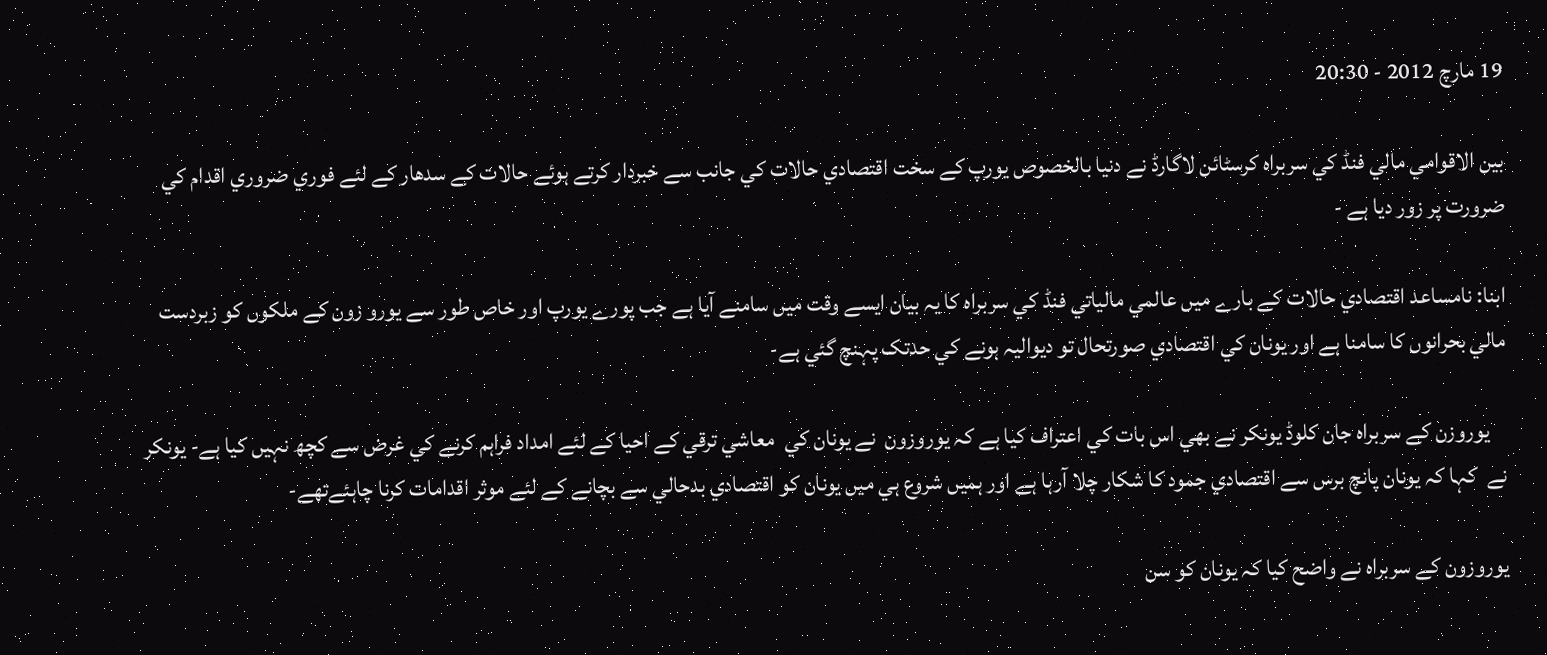19 مارچ 2012 - 20:30

بين الاقوامي مالي فنڈ کي سربراہ کرسٹائن لاگارڈ نے دنيا بالخصوص يورپ کے سخت اقتصادي حالات کي جانب سے خبردار کرتے ہوئے حالات کے سدھار کے لئے فوري ضروري اقدام کي ضرورت پر زور ديا ہے -

ابنا: نامساعد اقتصادي حالات کے بارے ميں عالمي مالياتي فنڈ کي سربراہ کا يہ بيان ايسے وقت ميں سامنے آيا ہے جب پورے يورپ اور خاص طور سے يورو زون کے ملکوں کو زبردست مالي بحرانوں کا سامنا ہے اور يونان کي اقتصادي صورتحال تو ديواليہ ہونے کي حدتک پہنچ گئي ہے-

    يوروزن کے سربراہ جان کلوڈ يونکر نے بھي اس بات کي اعتراف کيا ہے کہ يوروزون  نے يونان کي  معاشي ترقي کے احيا کے لئے امداد فراہم کرنے کي غرض سے کچھ نہيں کيا ہے- يونکر نے  کہا کہ يونان پانچ برس سے اقتصادي جمود کا شکار چلا آرہا ہے اور ہميں شروع ہي ميں يونان کو اقتصادي بدحالي سے بچانے کے لئے موثر اقدامات کرنا چاہئےتھے-

يوروزون کے سربراہ نے واضح کيا کہ يونان کو سن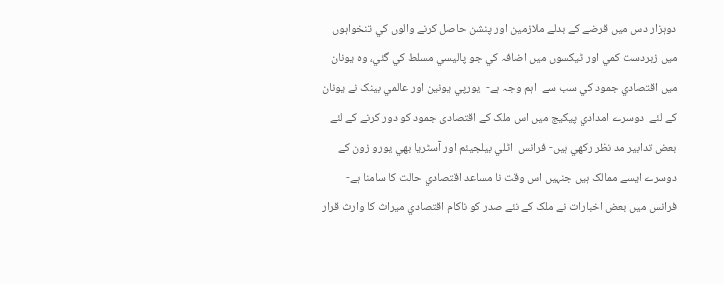دوہزار دس ميں قرضے کے بدلے ملازمين اور پنشن حاصل کرنے والوں کي تنخواہوں ميں زبردست کمي اور ٹيکسوں ميں اضافہ کي جو پاليسي مسلط کي گئي، وہ يونان ميں اقتصادي جمود کي سب سے  اہم وجہ ہے-  يورپي يونين اور عالمي بينک نے يونان کے لئے  دوسرے امدادي پيکيج ميں اس ملک کے اقتصادی جمود کو دور کرنے کے لئے بعض تدابير مد نظر رکھي ہيں- فرانس  اٹلي بيلجيئم اور آسٹريا بھي يورو زون کے دوسرے ايسے ممالک ہيں جنہيں اس وقت نا مساعد اقتصادي حالت کا سامنا ہے- فرانس ميں بعض اخبارات نے ملک کے نئے صدر کو ناکام اقتصادي ميراث کا وارث قرار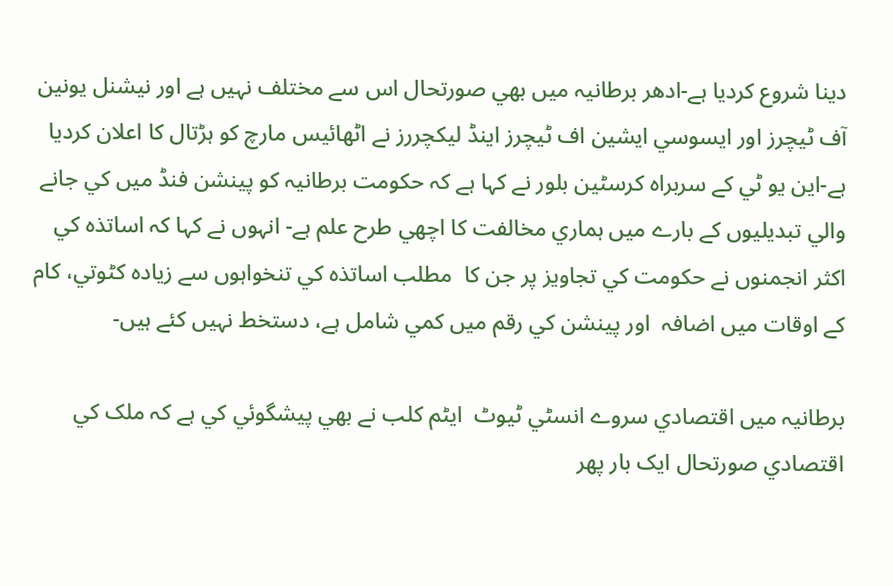دينا شروع کرديا ہے-ادھر برطانيہ ميں بھي صورتحال اس سے مختلف نہيں ہے اور نيشنل يونين آف ٹيچرز اور ايسوسي ايشين اف ٹيچرز اينڈ ليکچررز نے اٹھائيس مارچ کو ہڑتال کا اعلان کرديا ہے-اين يو ٹي کے سربراہ کرسٹين بلور نے کہا ہے کہ حکومت برطانيہ کو پينشن فنڈ ميں کي جانے والي تبديليوں کے بارے ميں ہماري مخالفت کا اچھي طرح علم ہے- انہوں نے کہا کہ اساتذہ کي اکثر انجمنوں نے حکومت کي تجاويز پر جن کا  مطلب اساتذہ کي تنخواہوں سے زيادہ کٹوتي، کام کے اوقات ميں اضافہ  اور پينشن کي رقم ميں کمي شامل ہے، دستخط نہيں کئے ہيں-

برطانيہ ميں اقتصادي سروے انسٹي ٹيوٹ  ايٹم کلب نے بھي پيشگوئي کي ہے کہ ملک کي اقتصادي صورتحال ايک بار پھر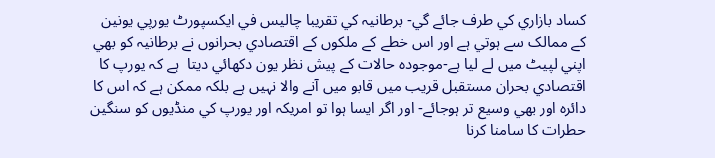کساد بازاري کي طرف جائے گي- برطانيہ کي تقريبا چاليس في ايکسپورٹ يورپي يونين کے ممالک سے ہوتي ہے اور اس خطے کے ملکوں کے اقتصادي بحرانوں نے برطانيہ کو بھي اپني لپيٹ ميں لے ليا ہے-موجودہ حالات کے پيش نظر يون دکھائي ديتا  ہے کہ يورپ کا اقتصادي بحران مستقبل قريب ميں قابو ميں آنے والا نہيں ہے بلکہ ممکن ہے کہ اس کا دائرہ اور بھي وسيع تر ہوجائے- اور اگر ايسا ہوا تو امريکہ اور يورپ کي منڈيوں کو سنگين حطرات کا سامنا کرنا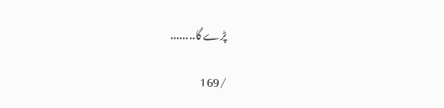پڑے گا........

/169